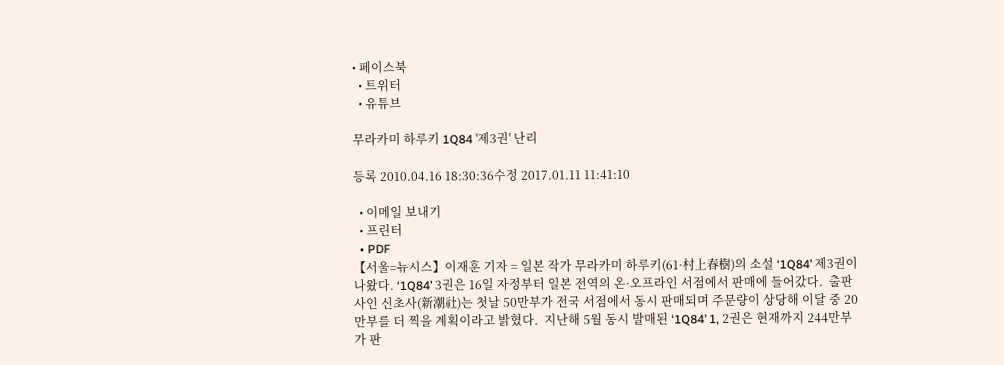• 페이스북
  • 트위터
  • 유튜브

무라카미 하루키 1Q84 '제3권' 난리

등록 2010.04.16 18:30:36수정 2017.01.11 11:41:10

  • 이메일 보내기
  • 프린터
  • PDF
【서울=뉴시스】이재훈 기자 = 일본 작가 무라카미 하루키(61·村上春樹)의 소설 ‘1Q84’ 제3권이 나왔다. ‘1Q84’ 3권은 16일 자정부터 일본 전역의 온·오프라인 서점에서 판매에 들어갔다.  출판사인 신초사(新潮社)는 첫날 50만부가 전국 서점에서 동시 판매되며 주문량이 상당해 이달 중 20만부를 더 찍을 계획이라고 밝혔다.  지난해 5월 동시 발매된 ‘1Q84’ 1, 2권은 현재까지 244만부가 판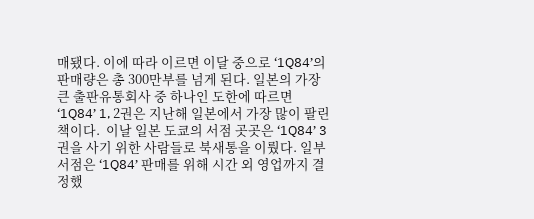매됐다. 이에 따라 이르면 이달 중으로 ‘1Q84’의 판매량은 총 300만부를 넘게 된다. 일본의 가장 큰 출판유통회사 중 하나인 도한에 따르면 ‘1Q84’ 1, 2권은 지난해 일본에서 가장 많이 팔린 책이다.  이날 일본 도쿄의 서점 곳곳은 ‘1Q84’ 3권을 사기 위한 사람들로 북새통을 이뤘다. 일부 서점은 ‘1Q84’ 판매를 위해 시간 외 영업까지 결정했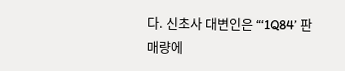다. 신초사 대변인은 “‘1Q84’ 판매량에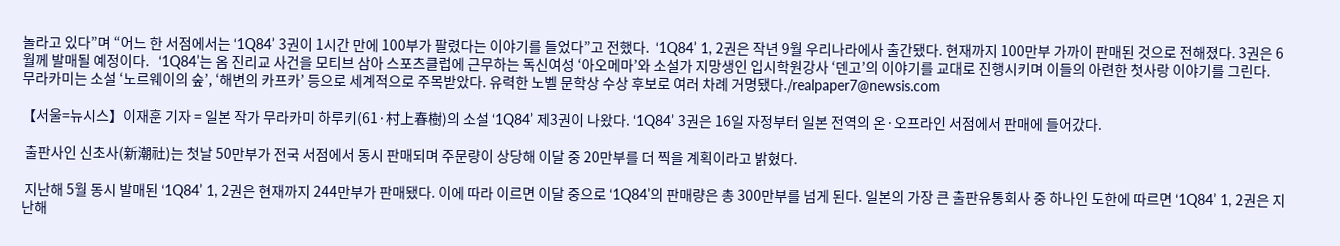놀라고 있다”며 “어느 한 서점에서는 ‘1Q84’ 3권이 1시간 만에 100부가 팔렸다는 이야기를 들었다”고 전했다.  ‘1Q84’ 1, 2권은 작년 9월 우리나라에사 출간됐다. 현재까지 100만부 가까이 판매된 것으로 전해졌다. 3권은 6월께 발매될 예정이다.   ‘1Q84’는 옴 진리교 사건을 모티브 삼아 스포츠클럽에 근무하는 독신여성 ‘아오메마’와 소설가 지망생인 입시학원강사 ‘덴고’의 이야기를 교대로 진행시키며 이들의 아련한 첫사랑 이야기를 그린다.  무라카미는 소설 ‘노르웨이의 숲’, ‘해변의 카프카’ 등으로 세계적으로 주목받았다. 유력한 노벨 문학상 수상 후보로 여러 차례 거명됐다./realpaper7@newsis.com

【서울=뉴시스】이재훈 기자 = 일본 작가 무라카미 하루키(61·村上春樹)의 소설 ‘1Q84’ 제3권이 나왔다. ‘1Q84’ 3권은 16일 자정부터 일본 전역의 온·오프라인 서점에서 판매에 들어갔다.

 출판사인 신초사(新潮社)는 첫날 50만부가 전국 서점에서 동시 판매되며 주문량이 상당해 이달 중 20만부를 더 찍을 계획이라고 밝혔다.

 지난해 5월 동시 발매된 ‘1Q84’ 1, 2권은 현재까지 244만부가 판매됐다. 이에 따라 이르면 이달 중으로 ‘1Q84’의 판매량은 총 300만부를 넘게 된다. 일본의 가장 큰 출판유통회사 중 하나인 도한에 따르면 ‘1Q84’ 1, 2권은 지난해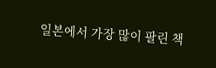일본에서 가장 많이 팔린 책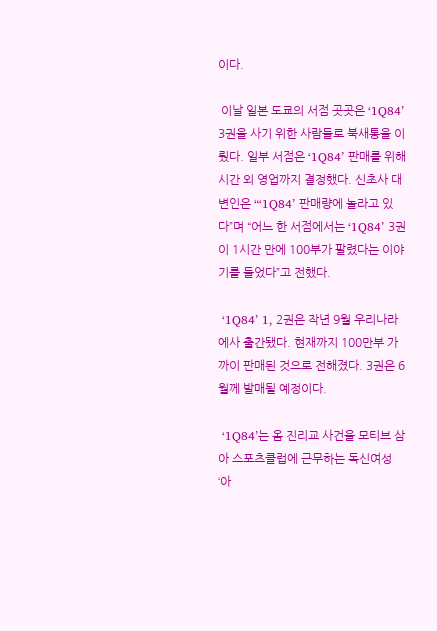이다.

 이날 일본 도쿄의 서점 곳곳은 ‘1Q84’ 3권을 사기 위한 사람들로 북새통을 이뤘다. 일부 서점은 ‘1Q84’ 판매를 위해 시간 외 영업까지 결정했다. 신초사 대변인은 “‘1Q84’ 판매량에 놀라고 있다”며 “어느 한 서점에서는 ‘1Q84’ 3권이 1시간 만에 100부가 팔렸다는 이야기를 들었다”고 전했다.

 ‘1Q84’ 1, 2권은 작년 9월 우리나라에사 출간됐다. 현재까지 100만부 가까이 판매된 것으로 전해졌다. 3권은 6월께 발매될 예정이다.

 ‘1Q84’는 옴 진리교 사건을 모티브 삼아 스포츠클럽에 근무하는 독신여성 ‘아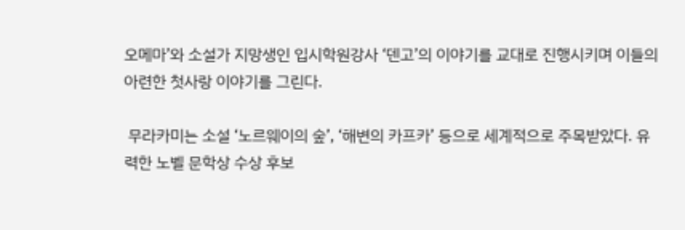오메마’와 소설가 지망생인 입시학원강사 ‘덴고’의 이야기를 교대로 진행시키며 이들의 아련한 첫사랑 이야기를 그린다.

 무라카미는 소설 ‘노르웨이의 숲’, ‘해변의 카프카’ 등으로 세계적으로 주목받았다. 유력한 노벨 문학상 수상 후보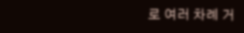로 여러 차례 거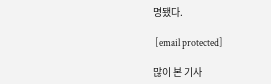명됐다.

 [email protected]

많이 본 기사